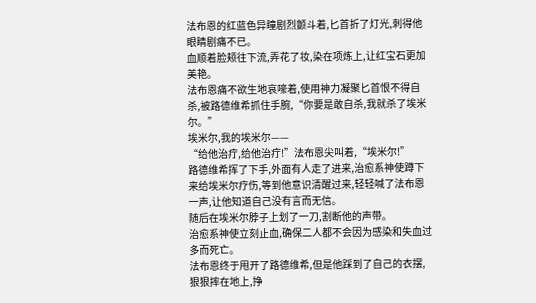法布恩的红蓝色异瞳剧烈颤斗着,匕首折了灯光,刺得他眼睛剧痛不已。
血顺着脸颊往下流,弄花了妆,染在项炼上,让红宝石更加美艳。
法布恩痛不欲生地哀嚎着,使用神力凝聚匕首恨不得自杀,被路德维希抓住手腕,“你要是敢自杀,我就杀了埃米尔。”
埃米尔,我的埃米尔——
“给他治疔,给他治疔!”法布恩尖叫着,“埃米尔!”
路德维希挥了下手,外面有人走了进来,治愈系神使蹲下来给埃米尔疗伤,等到他意识清醒过来,轻轻喊了法布恩一声,让他知道自己没有言而无信。
随后在埃米尔脖子上划了一刀,割断他的声带。
治愈系神使立刻止血,确保二人都不会因为感染和失血过多而死亡。
法布恩终于甩开了路德维希,但是他踩到了自己的衣摆,狠狠摔在地上,挣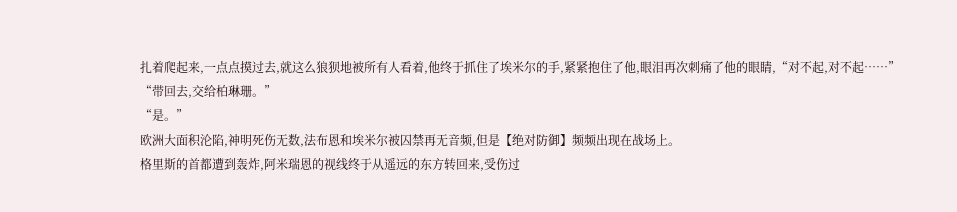扎着爬起来,一点点摸过去,就这么狼狈地被所有人看着,他终于抓住了埃米尔的手,紧紧抱住了他,眼泪再次刺痛了他的眼睛,“对不起,对不起……”
“带回去,交给柏琳珊。”
“是。”
欧洲大面积沦陷,神明死伤无数,法布恩和埃米尔被囚禁再无音频,但是【绝对防御】频频出现在战场上。
格里斯的首都遭到轰炸,阿米瑞恩的视线终于从遥远的东方转回来,受伤过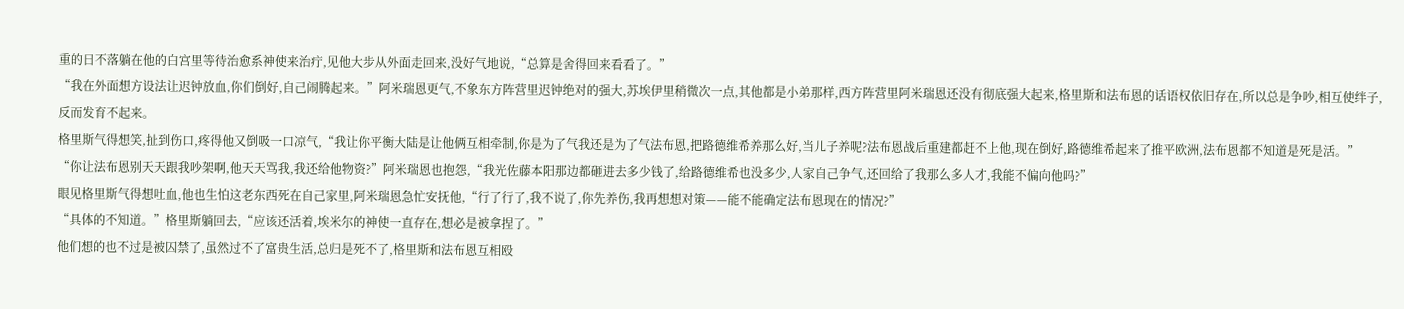重的日不落躺在他的白宫里等待治愈系神使来治疔,见他大步从外面走回来,没好气地说,“总算是舍得回来看看了。”
“我在外面想方设法让迟钟放血,你们倒好,自己闹腾起来。”阿米瑞恩更气,不象东方阵营里迟钟绝对的强大,苏埃伊里稍微次一点,其他都是小弟那样,西方阵营里阿米瑞恩还没有彻底强大起来,格里斯和法布恩的话语权依旧存在,所以总是争吵,相互使绊子,反而发育不起来。
格里斯气得想笑,扯到伤口,疼得他又倒吸一口凉气,“我让你平衡大陆是让他俩互相牵制,你是为了气我还是为了气法布恩,把路德维希养那么好,当儿子养呢?法布恩战后重建都赶不上他,现在倒好,路德维希起来了推平欧洲,法布恩都不知道是死是活。”
“你让法布恩别天天跟我吵架啊,他天天骂我,我还给他物资?”阿米瑞恩也抱怨,“我光佐藤本阳那边都砸进去多少钱了,给路德维希也没多少,人家自己争气,还回给了我那么多人才,我能不偏向他吗?”
眼见格里斯气得想吐血,他也生怕这老东西死在自己家里,阿米瑞恩急忙安抚他,“行了行了,我不说了,你先养伤,我再想想对策——能不能确定法布恩现在的情况?”
“具体的不知道。”格里斯躺回去,“应该还活着,埃米尔的神使一直存在,想必是被拿捏了。”
他们想的也不过是被囚禁了,虽然过不了富贵生活,总归是死不了,格里斯和法布恩互相殴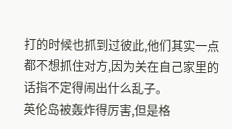打的时候也抓到过彼此,他们其实一点都不想抓住对方,因为关在自己家里的话指不定得闹出什么乱子。
英伦岛被轰炸得厉害,但是格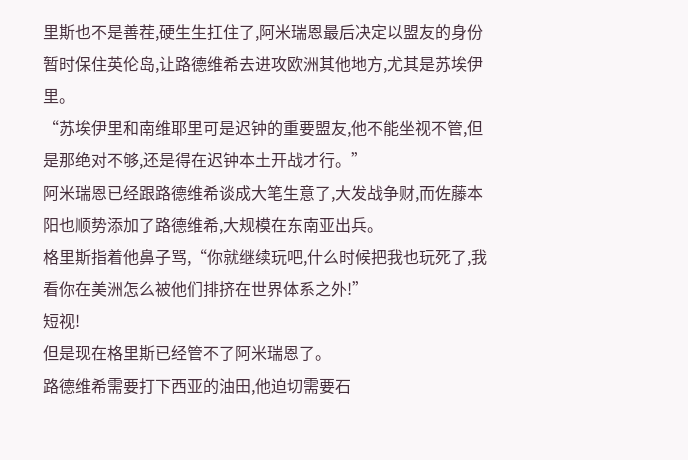里斯也不是善茬,硬生生扛住了,阿米瑞恩最后决定以盟友的身份暂时保住英伦岛,让路德维希去进攻欧洲其他地方,尤其是苏埃伊里。
“苏埃伊里和南维耶里可是迟钟的重要盟友,他不能坐视不管,但是那绝对不够,还是得在迟钟本土开战才行。”
阿米瑞恩已经跟路德维希谈成大笔生意了,大发战争财,而佐藤本阳也顺势添加了路德维希,大规模在东南亚出兵。
格里斯指着他鼻子骂,“你就继续玩吧,什么时候把我也玩死了,我看你在美洲怎么被他们排挤在世界体系之外!”
短视!
但是现在格里斯已经管不了阿米瑞恩了。
路德维希需要打下西亚的油田,他迫切需要石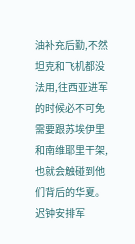油补充后勤,不然坦克和飞机都没法用,往西亚进军的时候必不可免需要跟苏埃伊里和南维耶里干架,也就会触碰到他们背后的华夏。
迟钟安排军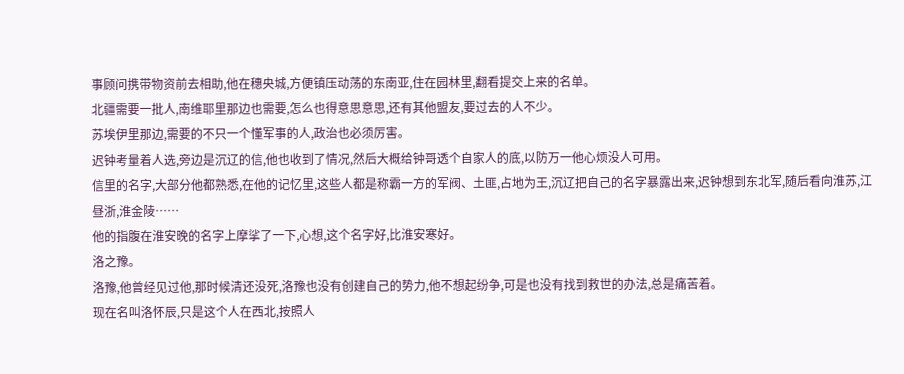事顾问携带物资前去相助,他在穗央城,方便镇压动荡的东南亚,住在园林里,翻看提交上来的名单。
北疆需要一批人,南维耶里那边也需要,怎么也得意思意思,还有其他盟友,要过去的人不少。
苏埃伊里那边,需要的不只一个懂军事的人,政治也必须厉害。
迟钟考量着人选,旁边是沉辽的信,他也收到了情况,然后大概给钟哥透个自家人的底,以防万一他心烦没人可用。
信里的名字,大部分他都熟悉,在他的记忆里,这些人都是称霸一方的军阀、土匪,占地为王,沉辽把自己的名字暴露出来,迟钟想到东北军,随后看向淮苏,江昼浙,淮金陵……
他的指腹在淮安晚的名字上摩挲了一下,心想,这个名字好,比淮安寒好。
洛之豫。
洛豫,他曾经见过他,那时候清还没死,洛豫也没有创建自己的势力,他不想起纷争,可是也没有找到救世的办法,总是痛苦着。
现在名叫洛怀辰,只是这个人在西北,按照人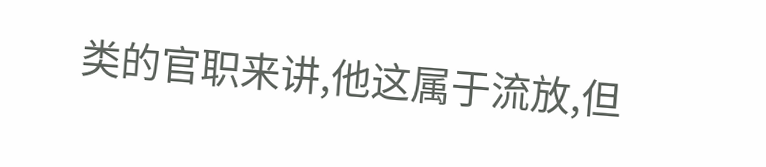类的官职来讲,他这属于流放,但